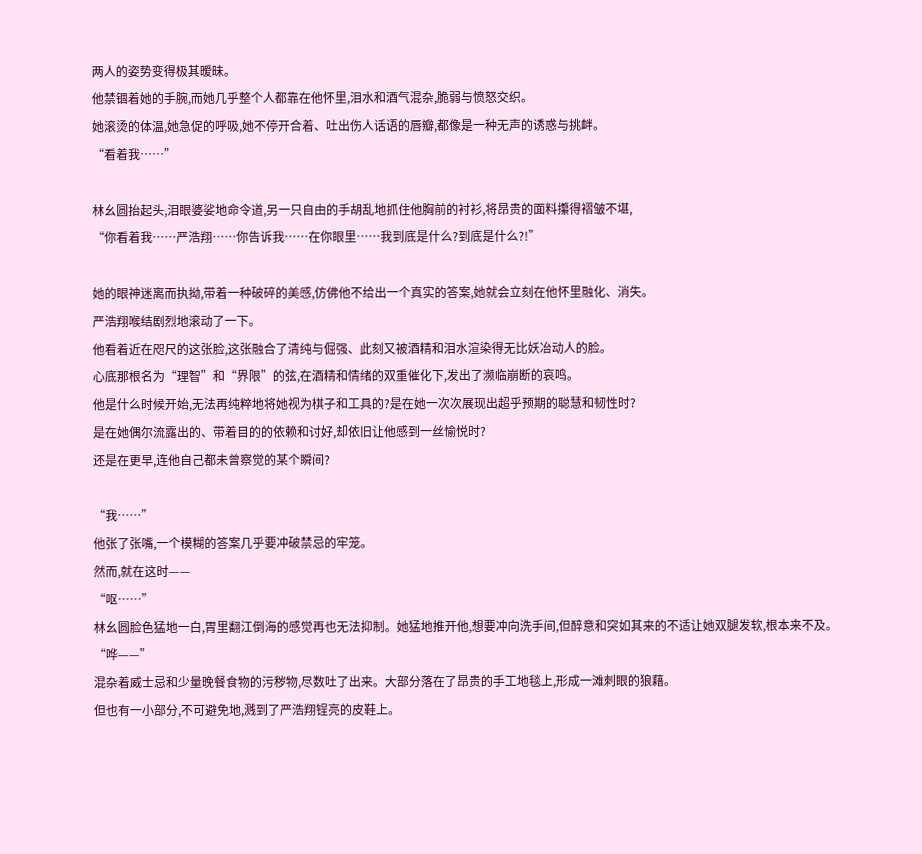两人的姿势变得极其暧昧。
他禁锢着她的手腕,而她几乎整个人都靠在他怀里,泪水和酒气混杂,脆弱与愤怒交织。
她滚烫的体温,她急促的呼吸,她不停开合着、吐出伤人话语的唇瓣,都像是一种无声的诱惑与挑衅。
“看着我……”

林幺圆抬起头,泪眼婆娑地命令道,另一只自由的手胡乱地抓住他胸前的衬衫,将昂贵的面料攥得褶皱不堪,
“你看着我……严浩翔……你告诉我……在你眼里……我到底是什么?到底是什么?!”

她的眼神迷离而执拗,带着一种破碎的美感,仿佛他不给出一个真实的答案,她就会立刻在他怀里融化、消失。
严浩翔喉结剧烈地滚动了一下。
他看着近在咫尺的这张脸,这张融合了清纯与倔强、此刻又被酒精和泪水渲染得无比妖冶动人的脸。
心底那根名为“理智”和“界限”的弦,在酒精和情绪的双重催化下,发出了濒临崩断的哀鸣。
他是什么时候开始,无法再纯粹地将她视为棋子和工具的?是在她一次次展现出超乎预期的聪慧和韧性时?
是在她偶尔流露出的、带着目的的依赖和讨好,却依旧让他感到一丝愉悦时?
还是在更早,连他自己都未曾察觉的某个瞬间?

“我……”
他张了张嘴,一个模糊的答案几乎要冲破禁忌的牢笼。
然而,就在这时——
“呕……”
林幺圆脸色猛地一白,胃里翻江倒海的感觉再也无法抑制。她猛地推开他,想要冲向洗手间,但醉意和突如其来的不适让她双腿发软,根本来不及。
“哗——”
混杂着威士忌和少量晚餐食物的污秽物,尽数吐了出来。大部分落在了昂贵的手工地毯上,形成一滩刺眼的狼藉。
但也有一小部分,不可避免地,溅到了严浩翔锃亮的皮鞋上。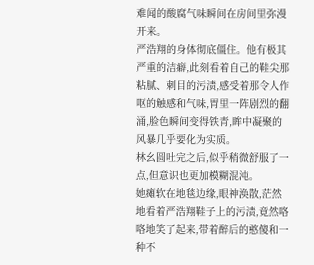难闻的酸腐气味瞬间在房间里弥漫开来。
严浩翔的身体彻底僵住。他有极其严重的洁癖,此刻看着自己的鞋尖那粘腻、刺目的污渍,感受着那令人作呕的触感和气味,胃里一阵剧烈的翻涌,脸色瞬间变得铁青,眸中凝聚的风暴几乎要化为实质。
林幺圆吐完之后,似乎稍微舒服了一点,但意识也更加模糊混沌。
她瘫软在地毯边缘,眼神涣散,茫然地看着严浩翔鞋子上的污渍,竟然咯咯地笑了起来,带着醉后的憨傻和一种不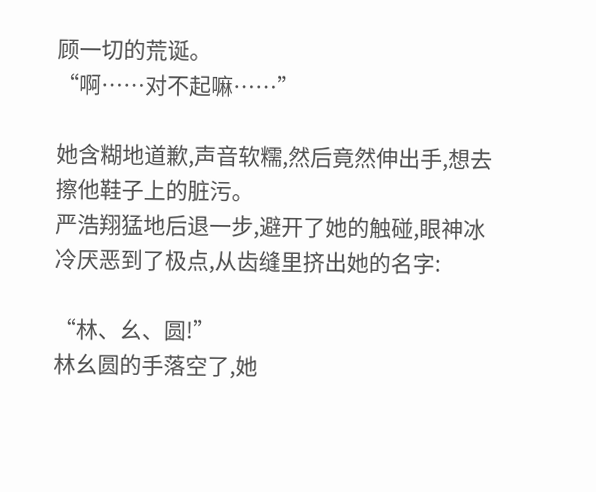顾一切的荒诞。
“啊……对不起嘛……”

她含糊地道歉,声音软糯,然后竟然伸出手,想去擦他鞋子上的脏污。
严浩翔猛地后退一步,避开了她的触碰,眼神冰冷厌恶到了极点,从齿缝里挤出她的名字:

“林、幺、圆!”
林幺圆的手落空了,她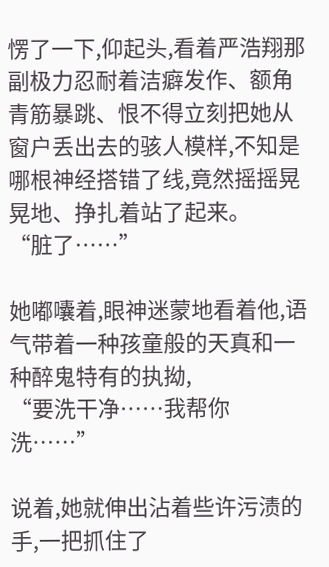愣了一下,仰起头,看着严浩翔那副极力忍耐着洁癖发作、额角青筋暴跳、恨不得立刻把她从窗户丢出去的骇人模样,不知是哪根神经搭错了线,竟然摇摇晃晃地、挣扎着站了起来。
“脏了……”

她嘟囔着,眼神迷蒙地看着他,语气带着一种孩童般的天真和一种醉鬼特有的执拗,
“要洗干净……我帮你洗……”

说着,她就伸出沾着些许污渍的手,一把抓住了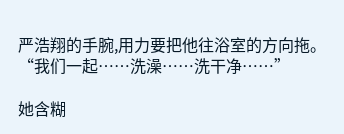严浩翔的手腕,用力要把他往浴室的方向拖。
“我们一起……洗澡……洗干净……”

她含糊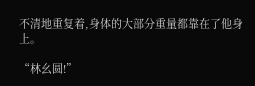不清地重复着,身体的大部分重量都靠在了他身上。

“林幺圆!”